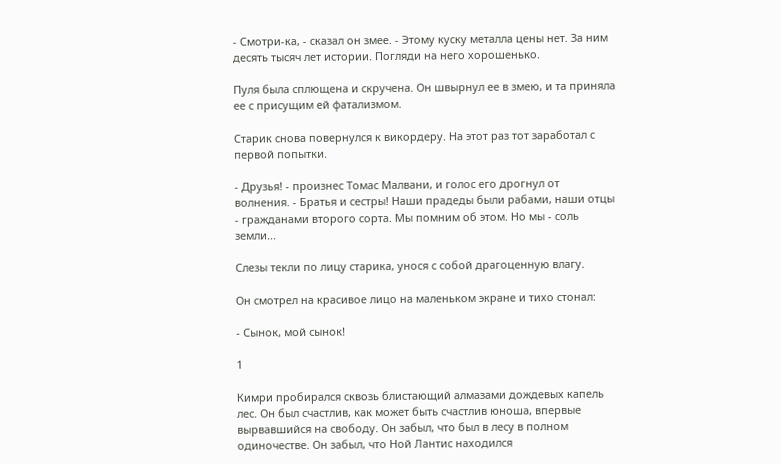- Смотри-ка, - сказал он змее. - Этому куску металла цены нет. За ним десять тысяч лет истории. Погляди на него хорошенько.

Пуля была сплющена и скручена. Он швырнул ее в змею, и та приняла ее с присущим ей фатализмом.

Старик снова повернулся к викордеру. На этот раз тот заработал с первой попытки.

- Друзья! - произнес Томас Малвани, и голос его дрогнул от волнения. - Братья и сестры! Наши прадеды были рабами, наши отцы - гражданами второго сорта. Мы помним об этом. Но мы - соль земли...

Слезы текли по лицу старика, унося с собой драгоценную влагу.

Он смотрел на красивое лицо на маленьком экране и тихо стонал:

- Сынок, мой сынок!

1

Кимри пробирался сквозь блистающий алмазами дождевых капель лес. Он был счастлив, как может быть счастлив юноша, впервые вырвавшийся на свободу. Он забыл, что был в лесу в полном одиночестве. Он забыл, что Ной Лантис находился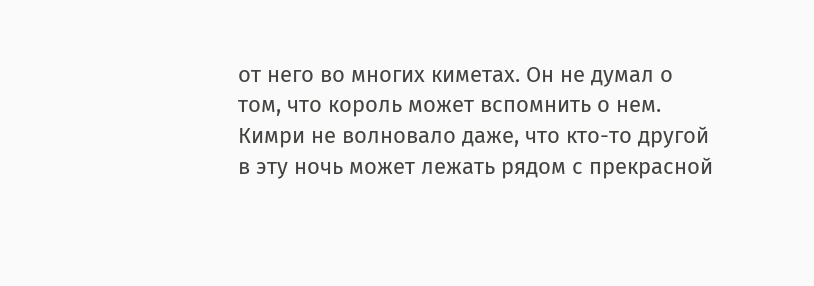от него во многих киметах. Он не думал о том, что король может вспомнить о нем. Кимри не волновало даже, что кто-то другой в эту ночь может лежать рядом с прекрасной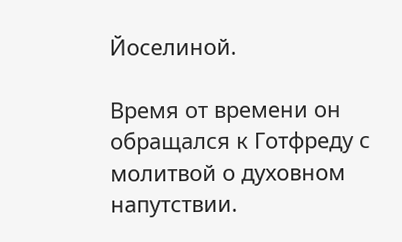Йоселиной.

Время от времени он обращался к Готфреду с молитвой о духовном напутствии.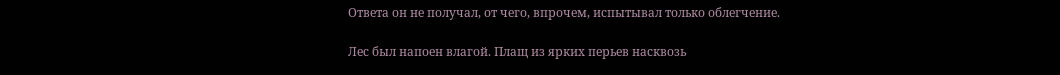Ответа он не получал, от чего, впрочем, испытывал только облегчение.

Лес был напоен влагой. Плащ из ярких перьев насквозь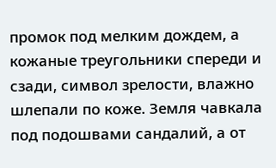промок под мелким дождем, а кожаные треугольники спереди и сзади, символ зрелости, влажно шлепали по коже. Земля чавкала под подошвами сандалий, а от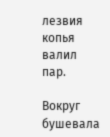лезвия копья валил пар.

Вокруг бушевала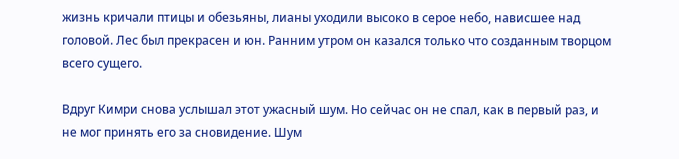жизнь кричали птицы и обезьяны, лианы уходили высоко в серое небо, нависшее над головой. Лес был прекрасен и юн. Ранним утром он казался только что созданным творцом всего сущего.

Вдруг Кимри снова услышал этот ужасный шум. Но сейчас он не спал, как в первый раз, и не мог принять его за сновидение. Шум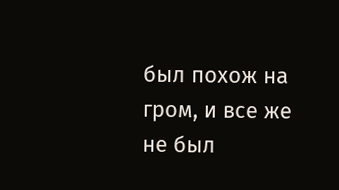был похож на гром, и все же не был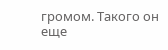громом. Такого он еще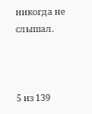никогда не слышал.



5 из 139